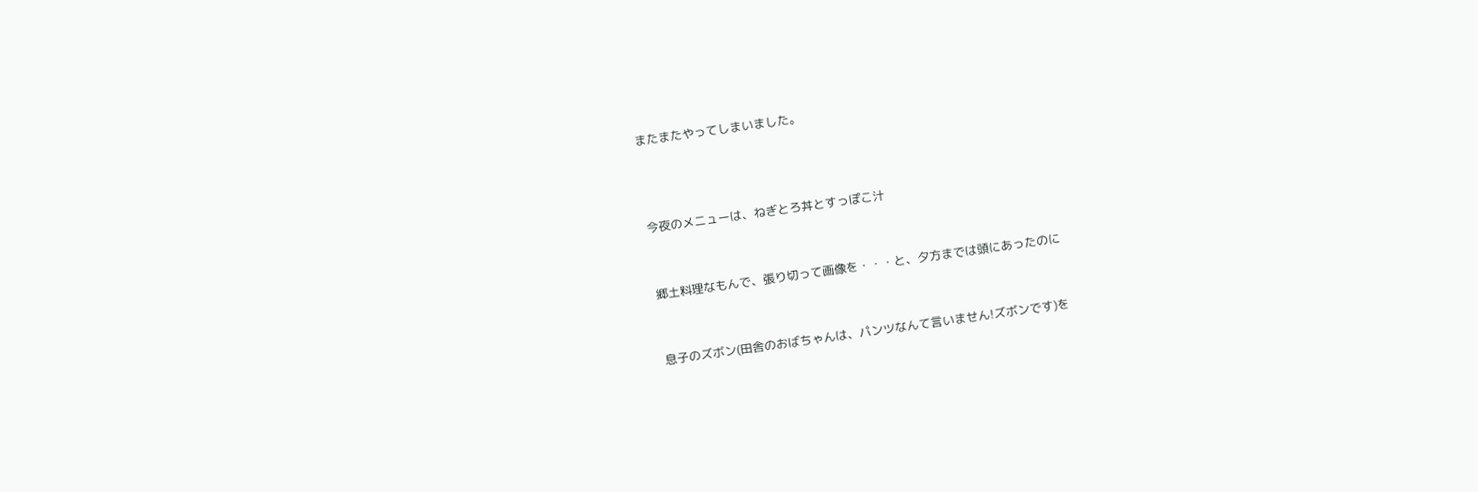またまたやってしまいました。



今夜のメニューは、ねぎとろ丼とすっぽこ汁


郷土料理なもんで、張り切って画像を・・・と、夕方までは頭にあったのに


息子のズボン(田舎のおばちゃんは、パンツなんて言いません!ズボンです)を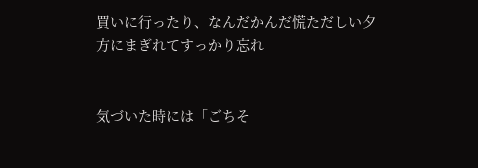買いに行ったり、なんだかんだ慌ただしい夕方にまぎれてすっかり忘れ


気づいた時には「ごちそ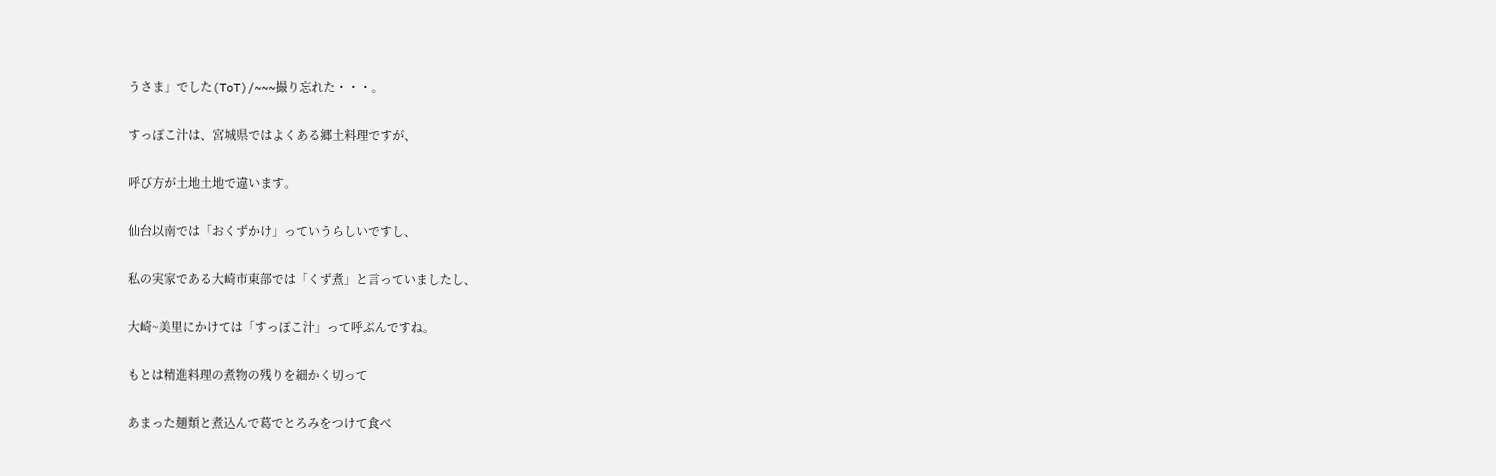うさま」でした(ToT)/~~~撮り忘れた・・・。


すっぽこ汁は、宮城県ではよくある郷土料理ですが、


呼び方が土地土地で違います。


仙台以南では「おくずかけ」っていうらしいですし、


私の実家である大崎市東部では「くず煮」と言っていましたし、


大崎~美里にかけては「すっぽこ汁」って呼ぶんですね。


もとは精進料理の煮物の残りを細かく切って


あまった麺類と煮込んで葛でとろみをつけて食べ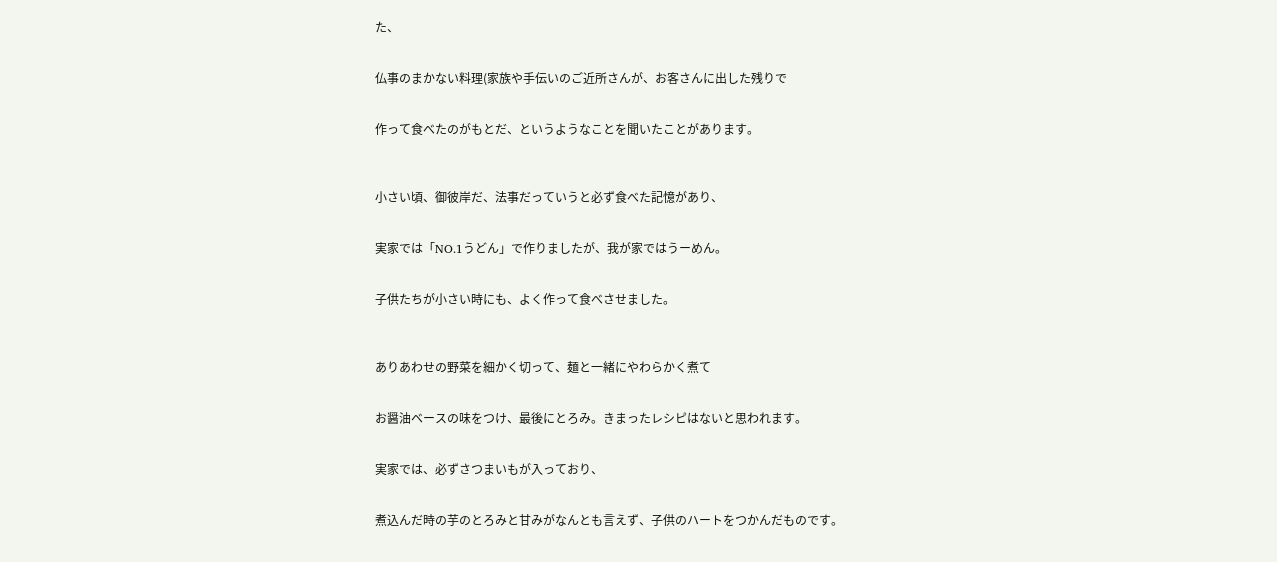た、


仏事のまかない料理(家族や手伝いのご近所さんが、お客さんに出した残りで


作って食べたのがもとだ、というようなことを聞いたことがあります。



小さい頃、御彼岸だ、法事だっていうと必ず食べた記憶があり、


実家では「NO.1うどん」で作りましたが、我が家ではうーめん。


子供たちが小さい時にも、よく作って食べさせました。



ありあわせの野菜を細かく切って、麺と一緒にやわらかく煮て


お醤油ベースの味をつけ、最後にとろみ。きまったレシピはないと思われます。


実家では、必ずさつまいもが入っており、


煮込んだ時の芋のとろみと甘みがなんとも言えず、子供のハートをつかんだものです。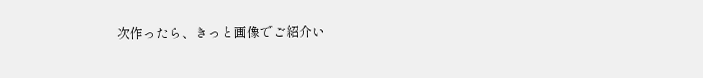次作ったら、きっと画像でご紹介い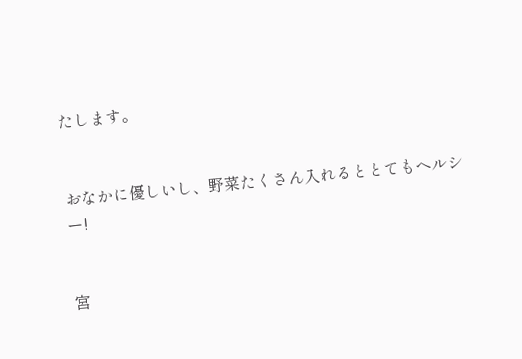たします。


おなかに優しいし、野菜たくさん入れるととてもヘルシー!


宮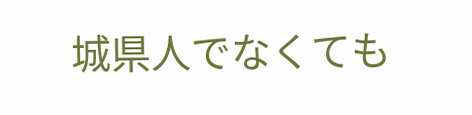城県人でなくても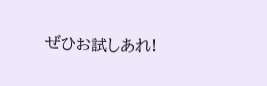ぜひお試しあれ!